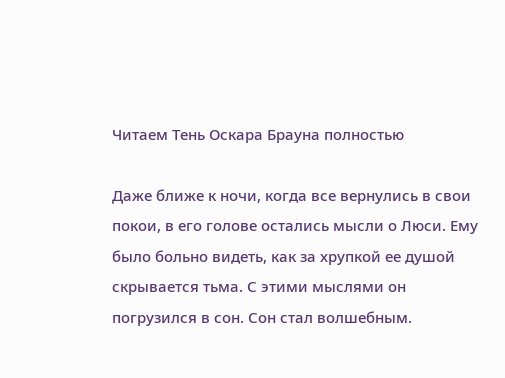Читаем Тень Оскара Брауна полностью

Даже ближе к ночи, когда все вернулись в свои покои, в его голове остались мысли о Люси. Ему было больно видеть, как за хрупкой ее душой скрывается тьма. С этими мыслями он погрузился в сон. Сон стал волшебным.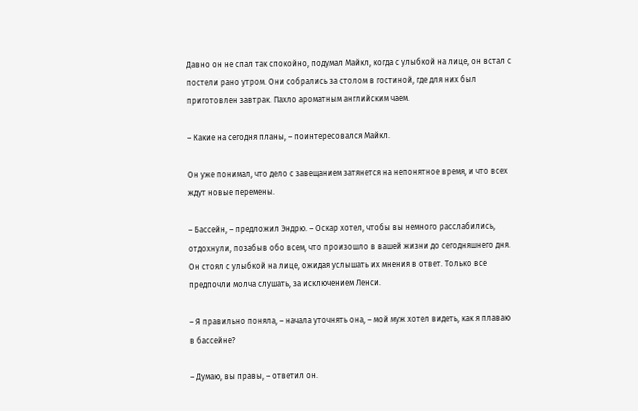Давно он не спал так спокойно, подумал Майкл, когда с улыбкой на лице, он встал с постели рано утром. Они собрались за столом в гостиной, где для них был приготовлен завтрак. Пахло ароматным английским чаем.

– Какие на сегодня планы, – поинтересовался Майкл.

Он уже понимал, что дело с завещанием затянется на непонятное время, и что всех ждут новые перемены.

– Бассейн, – предложил Эндрю. – Оскар хотел, чтобы вы немного расслабились, отдохнули, позабыв обо всем, что произошло в вашей жизни до сегодняшнего дня. Он стоял с улыбкой на лице, ожидая услышать их мнения в ответ. Только все предпочли молча слушать, за исключением Ленси.

– Я правильно поняла, – начала уточнять она, – мой муж хотел видеть, как я плаваю в бассейне?

– Думаю, вы правы, – ответил он.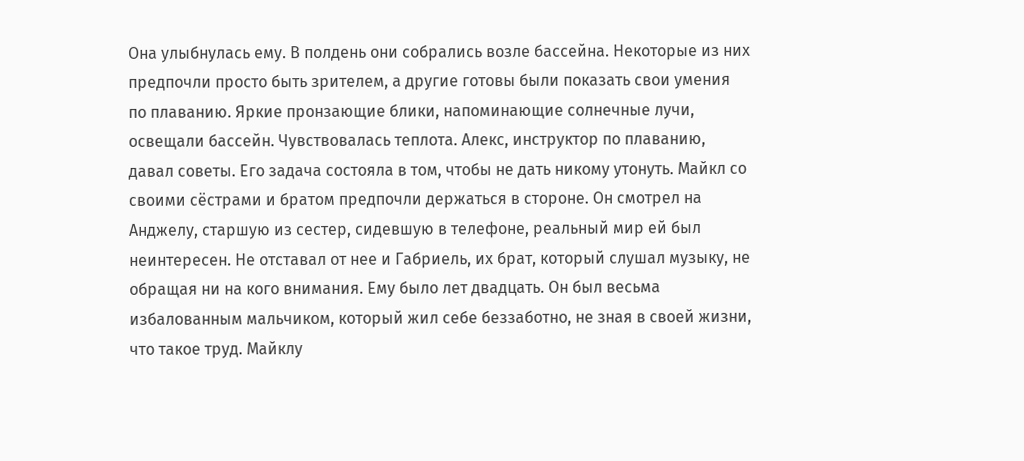Она улыбнулась ему. В полдень они собрались возле бассейна. Некоторые из них предпочли просто быть зрителем, а другие готовы были показать свои умения по плаванию. Яркие пронзающие блики, напоминающие солнечные лучи, освещали бассейн. Чувствовалась теплота. Алекс, инструктор по плаванию, давал советы. Его задача состояла в том, чтобы не дать никому утонуть. Майкл со своими сёстрами и братом предпочли держаться в стороне. Он смотрел на Анджелу, старшую из сестер, сидевшую в телефоне, реальный мир ей был неинтересен. Не отставал от нее и Габриель, их брат, который слушал музыку, не обращая ни на кого внимания. Ему было лет двадцать. Он был весьма избалованным мальчиком, который жил себе беззаботно, не зная в своей жизни, что такое труд. Майклу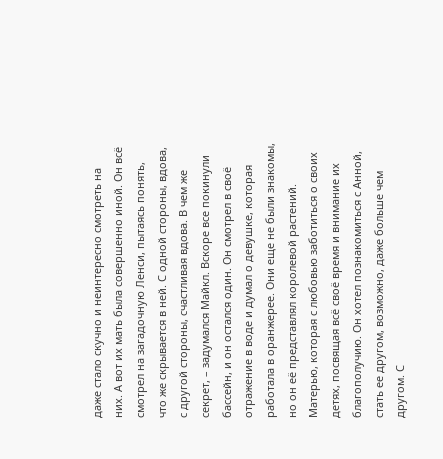даже стало скучно и неинтересно смотреть на них. А вот их мать была совершенно иной. Он всё смотрел на загадочную Ленси, пытаясь понять, что же скрывается в ней. С одной стороны, вдова, с другой стороны, счастливая вдова. В чем же секрет, – задумался Майкл. Вскоре все покинули бассейн, и он остался один. Он смотрел в своё отражение в воде и думал о девушке, которая работала в оранжерее. Они еще не были знакомы, но он её представлял королевой растений. Матерью, которая с любовью заботиться о своих детях, посвящая всё своё время и внимание их благополучию. Он хотел познакомиться с Анной, стать ее другом, возможно, даже больше чем другом. С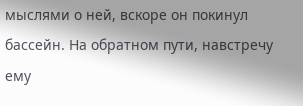мыслями о ней, вскоре он покинул бассейн. На обратном пути, навстречу ему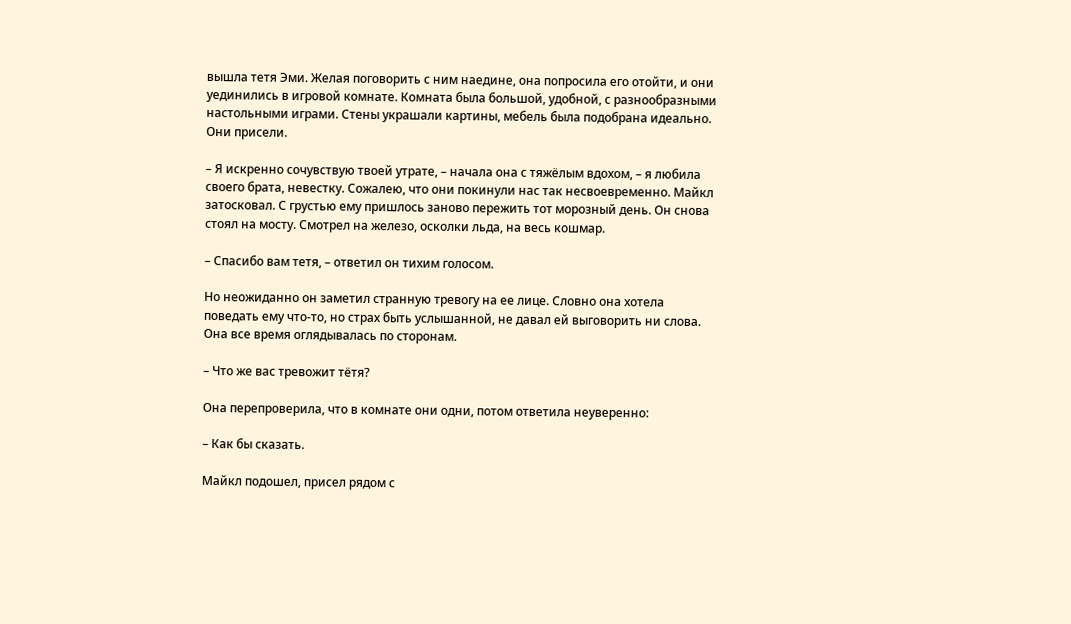вышла тетя Эми. Желая поговорить с ним наедине, она попросила его отойти, и они уединились в игровой комнате. Комната была большой, удобной, с разнообразными настольными играми. Стены украшали картины, мебель была подобрана идеально. Они присели.

– Я искренно сочувствую твоей утрате, – начала она с тяжёлым вдохом, – я любила своего брата, невестку. Сожалею, что они покинули нас так несвоевременно. Майкл затосковал. С грустью ему пришлось заново пережить тот морозный день. Он снова стоял на мосту. Смотрел на железо, осколки льда, на весь кошмар.

– Спасибо вам тетя, – ответил он тихим голосом.

Но неожиданно он заметил странную тревогу на ее лице. Словно она хотела поведать ему что-то, но страх быть услышанной, не давал ей выговорить ни слова. Она все время оглядывалась по сторонам.

– Что же вас тревожит тётя?

Она перепроверила, что в комнате они одни, потом ответила неуверенно:

– Как бы сказать.

Майкл подошел, присел рядом с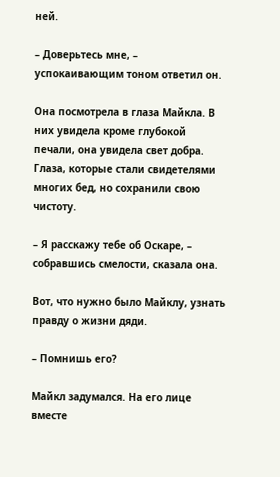ней.

– Доверьтесь мне, – успокаивающим тоном ответил он.

Она посмотрела в глаза Майкла. В них увидела кроме глубокой печали, она увидела свет добра. Глаза, которые стали свидетелями многих бед, но сохранили свою чистоту.

– Я расскажу тебе об Оскаре, – собравшись смелости, сказала она.

Вот, что нужно было Майклу, узнать правду о жизни дяди.

– Помнишь его?

Майкл задумался. На его лице вместе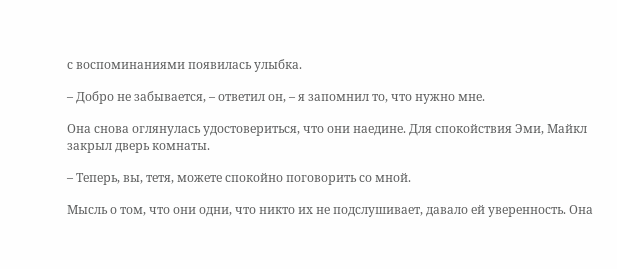с воспоминаниями появилась улыбка.

– Добро не забывается, – ответил он, – я запомнил то, что нужно мне.

Она снова оглянулась удостовериться, что они наедине. Для спокойствия Эми, Майкл закрыл дверь комнаты.

– Теперь, вы, тетя, можете спокойно поговорить со мной.

Мысль о том, что они одни, что никто их не подслушивает, давало ей уверенность. Она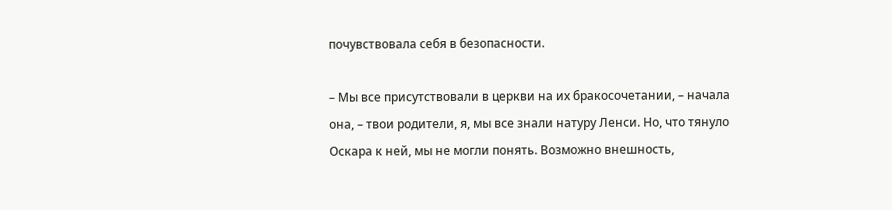почувствовала себя в безопасности.

– Мы все присутствовали в церкви на их бракосочетании, – начала она, – твои родители, я, мы все знали натуру Ленси. Но, что тянуло Оскара к ней, мы не могли понять. Возможно внешность,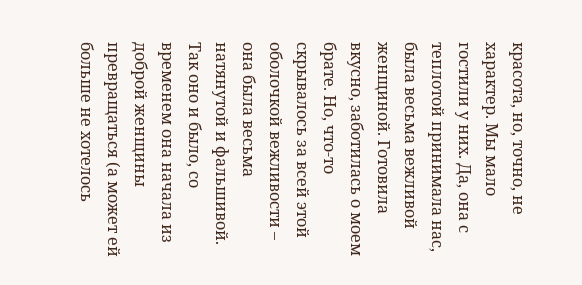красота, но, точно, не характер. Мы мало гостили у них. Да, она с теплотой принимала нас, была весьма вежливой женщиной. Готовила вкусно, заботилась о моем брате. Но, что-то скрывалось за всей этой оболочкой вежливости – она была весьма натянутой и фальшивой. Так оно и было, со временем она начала из доброй женщины превращаться (а может ей больше не хотелось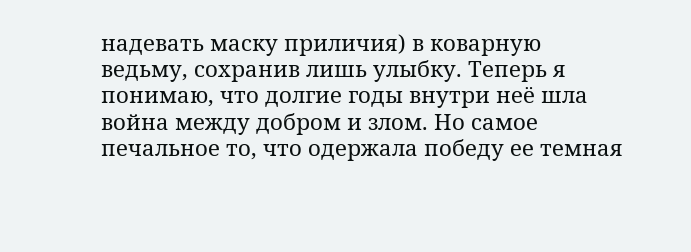надевать маску приличия) в коварную ведьму, сохранив лишь улыбку. Теперь я понимаю, что долгие годы внутри неё шла война между добром и злом. Но самое печальное то, что одержала победу ее темная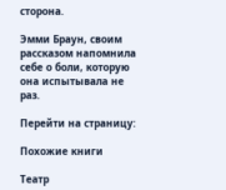сторона.

Эмми Браун, своим рассказом напомнила себе о боли, которую она испытывала не раз.

Перейти на страницу:

Похожие книги

Театр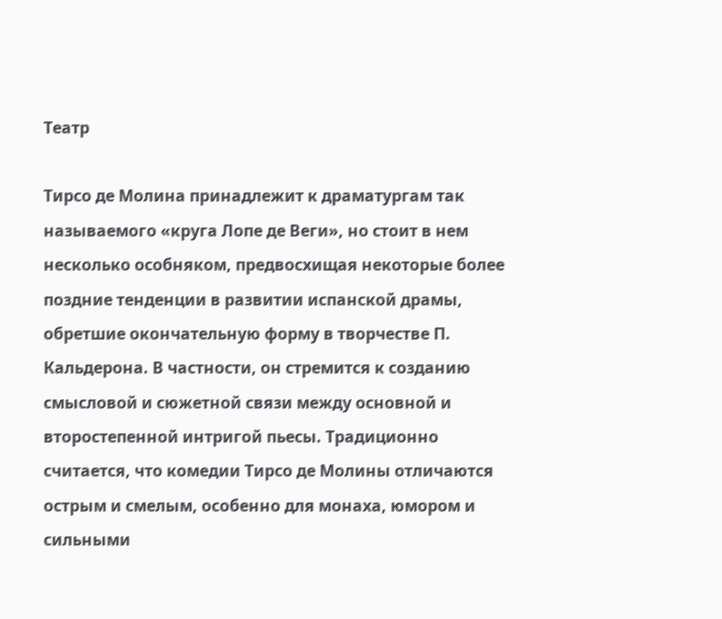Театр

Тирсо де Молина принадлежит к драматургам так называемого «круга Лопе де Веги», но стоит в нем несколько особняком, предвосхищая некоторые более поздние тенденции в развитии испанской драмы, обретшие окончательную форму в творчестве П. Кальдерона. В частности, он стремится к созданию смысловой и сюжетной связи между основной и второстепенной интригой пьесы. Традиционно считается, что комедии Тирсо де Молины отличаются острым и смелым, особенно для монаха, юмором и сильными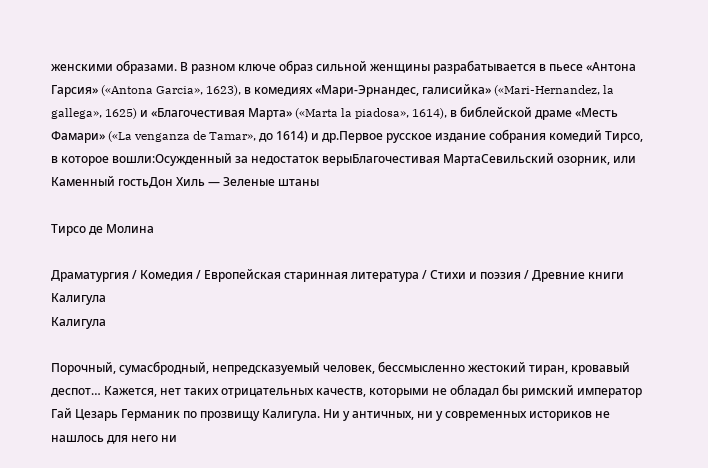женскими образами. В разном ключе образ сильной женщины разрабатывается в пьесе «Антона Гарсия» («Antona Garcia», 1623), в комедиях «Мари-Эрнандес, галисийка» («Mari-Hernandez, la gallega», 1625) и «Благочестивая Марта» («Marta la piadosa», 1614), в библейской драме «Месть Фамари» («La venganza de Tamar», до 1614) и др.Первое русское издание собрания комедий Тирсо, в которое вошли:Осужденный за недостаток верыБлагочестивая МартаСевильский озорник, или Каменный гостьДон Хиль — Зеленые штаны

Тирсо де Молина

Драматургия / Комедия / Европейская старинная литература / Стихи и поэзия / Древние книги
Калигула
Калигула

Порочный, сумасбродный, непредсказуемый человек, бессмысленно жестокий тиран, кровавый деспот… Кажется, нет таких отрицательных качеств, которыми не обладал бы римский император Гай Цезарь Германик по прозвищу Калигула. Ни у античных, ни у современных историков не нашлось для него ни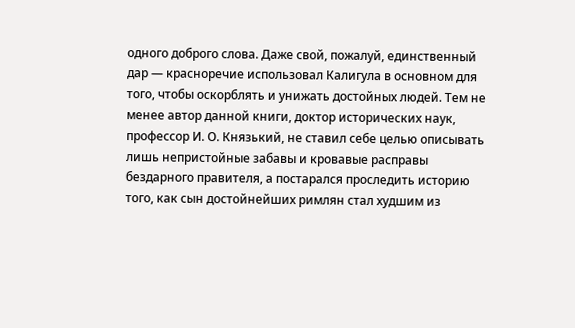одного доброго слова. Даже свой, пожалуй, единственный дар — красноречие использовал Калигула в основном для того, чтобы оскорблять и унижать достойных людей. Тем не менее автор данной книги, доктор исторических наук, профессор И. О. Князький, не ставил себе целью описывать лишь непристойные забавы и кровавые расправы бездарного правителя, а постарался проследить историю того, как сын достойнейших римлян стал худшим из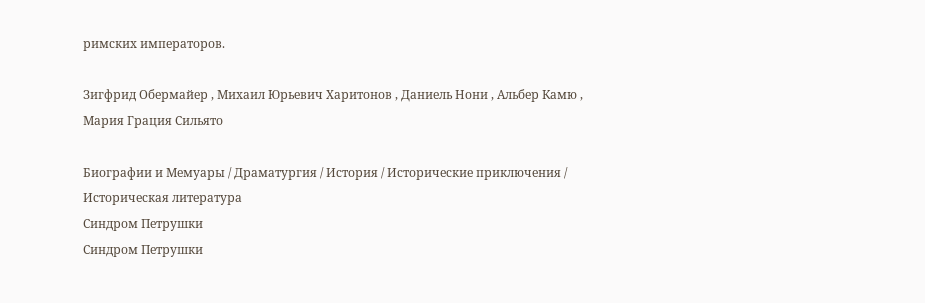римских императоров.

Зигфрид Обермайер , Михаил Юрьевич Харитонов , Даниель Нони , Альбер Камю , Мария Грация Сильято

Биографии и Мемуары / Драматургия / История / Исторические приключения / Историческая литература
Синдром Петрушки
Синдром Петрушки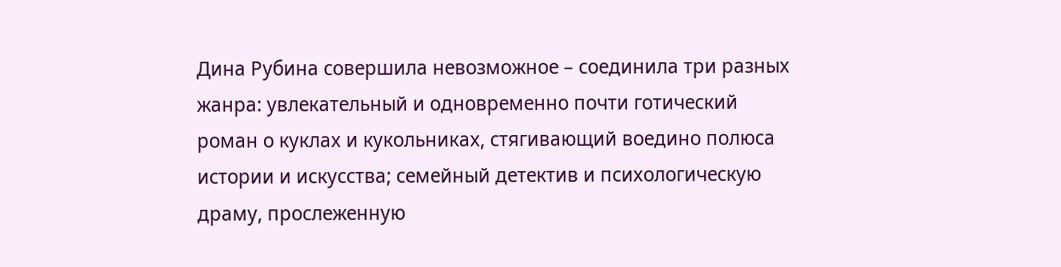Дина Рубина совершила невозможное – соединила три разных жанра: увлекательный и одновременно почти готический роман о куклах и кукольниках, стягивающий воедино полюса истории и искусства; семейный детектив и психологическую драму, прослеженную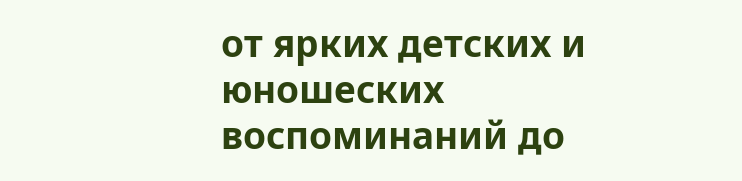от ярких детских и юношеских воспоминаний до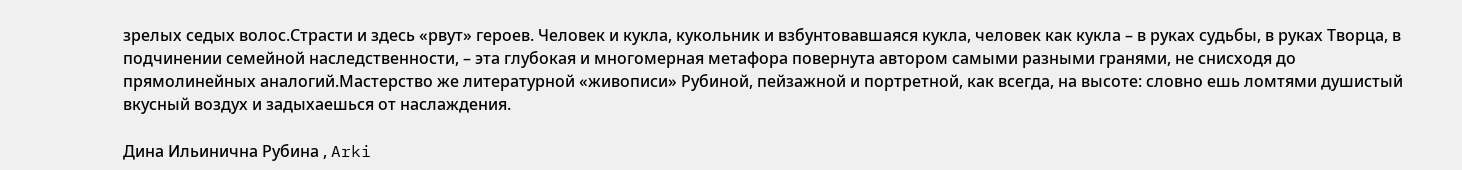зрелых седых волос.Страсти и здесь «рвут» героев. Человек и кукла, кукольник и взбунтовавшаяся кукла, человек как кукла – в руках судьбы, в руках Творца, в подчинении семейной наследственности, – эта глубокая и многомерная метафора повернута автором самыми разными гранями, не снисходя до прямолинейных аналогий.Мастерство же литературной «живописи» Рубиной, пейзажной и портретной, как всегда, на высоте: словно ешь ломтями душистый вкусный воздух и задыхаешься от наслаждения.

Дина Ильинична Рубина , Arki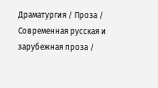Драматургия / Проза / Современная русская и зарубежная проза /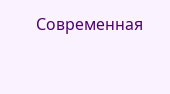Современная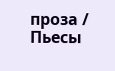проза / Пьесы